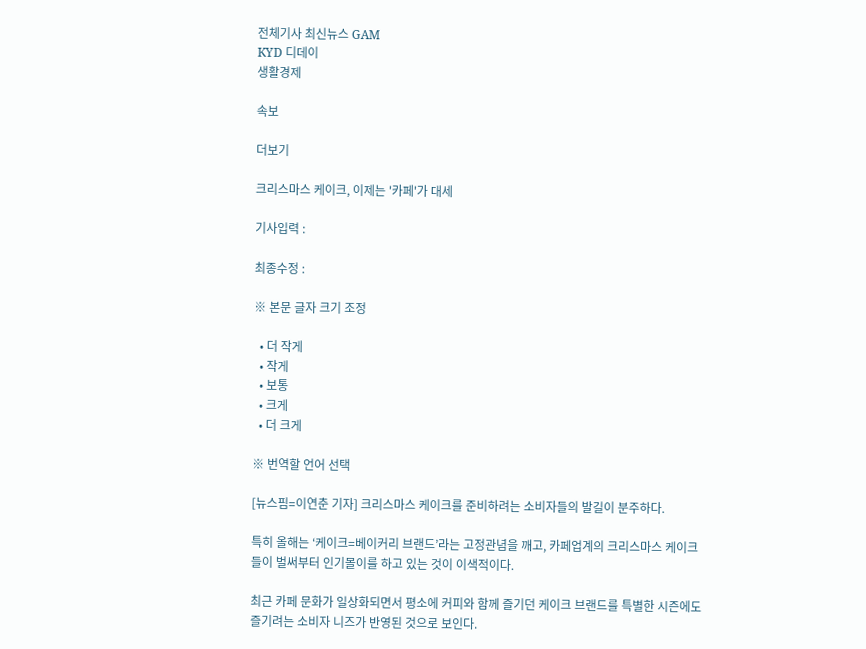전체기사 최신뉴스 GAM
KYD 디데이
생활경제

속보

더보기

크리스마스 케이크, 이제는 '카페'가 대세

기사입력 :

최종수정 :

※ 본문 글자 크기 조정

  • 더 작게
  • 작게
  • 보통
  • 크게
  • 더 크게

※ 번역할 언어 선택

[뉴스핌=이연춘 기자] 크리스마스 케이크를 준비하려는 소비자들의 발길이 분주하다.

특히 올해는 ‘케이크=베이커리 브랜드’라는 고정관념을 깨고, 카페업계의 크리스마스 케이크들이 벌써부터 인기몰이를 하고 있는 것이 이색적이다.

최근 카페 문화가 일상화되면서 평소에 커피와 함께 즐기던 케이크 브랜드를 특별한 시즌에도 즐기려는 소비자 니즈가 반영된 것으로 보인다.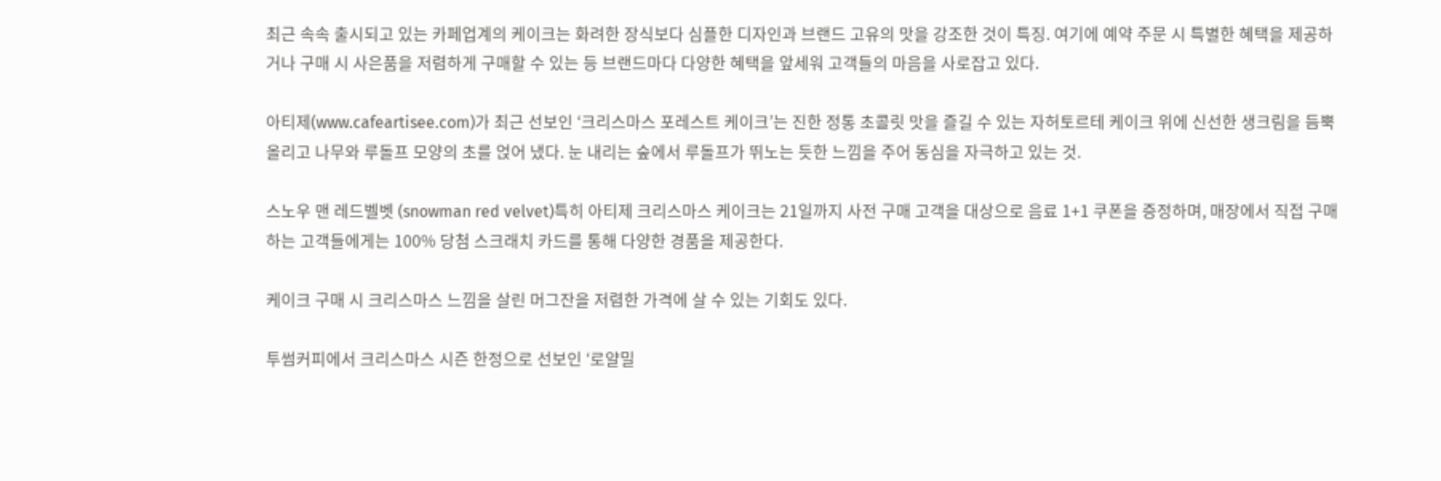최근 속속 출시되고 있는 카페업계의 케이크는 화려한 장식보다 심플한 디자인과 브랜드 고유의 맛을 강조한 것이 특징. 여기에 예약 주문 시 특별한 혜택을 제공하거나 구매 시 사은품을 저렴하게 구매할 수 있는 등 브랜드마다 다양한 혜택을 앞세워 고객들의 마음을 사로잡고 있다.

아티제(www.cafeartisee.com)가 최근 선보인 ‘크리스마스 포레스트 케이크’는 진한 정통 초콜릿 맛을 즐길 수 있는 자허토르테 케이크 위에 신선한 생크림을 듬뿍 올리고 나무와 루돌프 모양의 초를 얹어 냈다. 눈 내리는 숲에서 루돌프가 뛰노는 듯한 느낌을 주어 동심을 자극하고 있는 것.

스노우 맨 레드벨벳 (snowman red velvet)특히 아티제 크리스마스 케이크는 21일까지 사전 구매 고객을 대상으로 음료 1+1 쿠폰을 증정하며, 매장에서 직접 구매하는 고객들에게는 100% 당첨 스크래치 카드를 통해 다양한 경품을 제공한다.

케이크 구매 시 크리스마스 느낌을 살린 머그잔을 저렴한 가격에 살 수 있는 기회도 있다.

투썸커피에서 크리스마스 시즌 한정으로 선보인 ‘로얄밀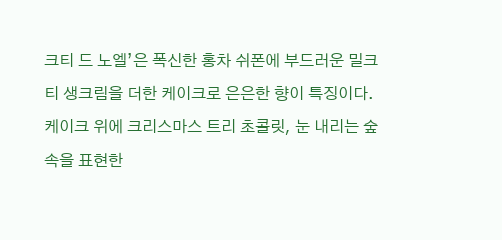크티 드 노엘’은 폭신한 홍차 쉬폰에 부드러운 밀크티 생크림을 더한 케이크로 은은한 향이 특징이다. 케이크 위에 크리스마스 트리 초콜릿, 눈 내리는 숲 속을 표현한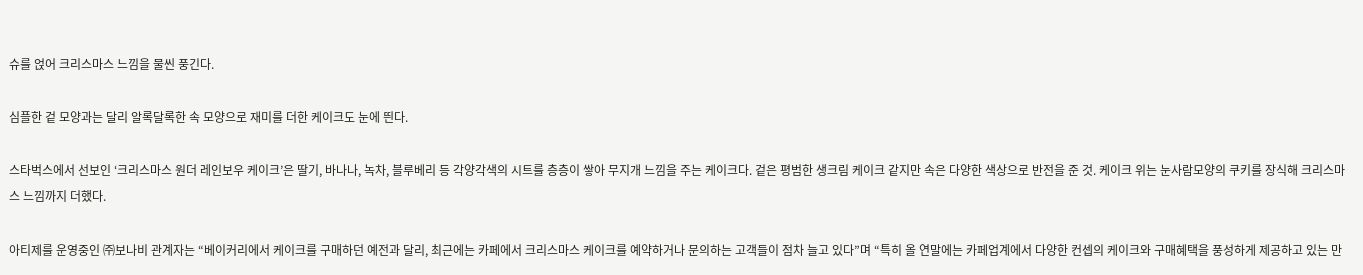슈를 얹어 크리스마스 느낌을 물씬 풍긴다.

심플한 겉 모양과는 달리 알록달록한 속 모양으로 재미를 더한 케이크도 눈에 띈다.

스타벅스에서 선보인 ‘크리스마스 원더 레인보우 케이크’은 딸기, 바나나, 녹차, 블루베리 등 각양각색의 시트를 층층이 쌓아 무지개 느낌을 주는 케이크다. 겉은 평범한 생크림 케이크 같지만 속은 다양한 색상으로 반전을 준 것. 케이크 위는 눈사람모양의 쿠키를 장식해 크리스마스 느낌까지 더했다.

아티제를 운영중인 ㈜보나비 관계자는 “베이커리에서 케이크를 구매하던 예전과 달리, 최근에는 카페에서 크리스마스 케이크를 예약하거나 문의하는 고객들이 점차 늘고 있다”며 “특히 올 연말에는 카페업계에서 다양한 컨셉의 케이크와 구매혜택을 풍성하게 제공하고 있는 만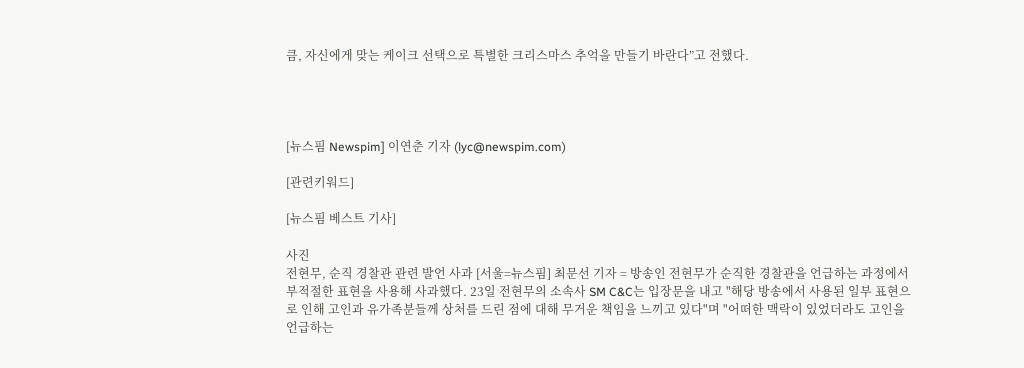큼, 자신에게 맞는 케이크 선택으로 특별한 크리스마스 추억을 만들기 바란다”고 전했다.




[뉴스핌 Newspim] 이연춘 기자 (lyc@newspim.com)

[관련키워드]

[뉴스핌 베스트 기사]

사진
전현무, 순직 경찰관 관련 발언 사과 [서울=뉴스핌] 최문선 기자 = 방송인 전현무가 순직한 경찰관을 언급하는 과정에서 부적절한 표현을 사용해 사과했다. 23일 전현무의 소속사 SM C&C는 입장문을 내고 "해당 방송에서 사용된 일부 표현으로 인해 고인과 유가족분들께 상처를 드린 점에 대해 무거운 책임을 느끼고 있다"며 "어떠한 맥락이 있었더라도 고인을 언급하는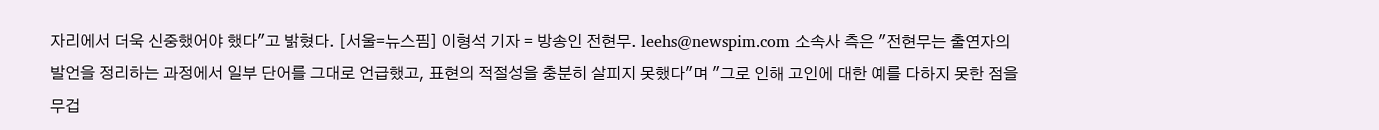자리에서 더욱 신중했어야 했다"고 밝혔다. [서울=뉴스핌] 이형석 기자 = 방송인 전현무. leehs@newspim.com 소속사 측은 "전현무는 출연자의 발언을 정리하는 과정에서 일부 단어를 그대로 언급했고, 표현의 적절성을 충분히 살피지 못했다"며 "그로 인해 고인에 대한 예를 다하지 못한 점을 무겁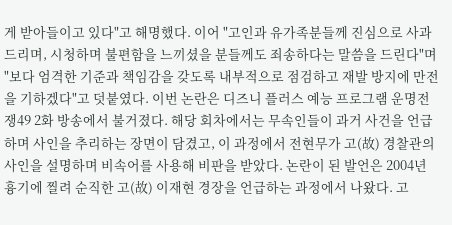게 받아들이고 있다"고 해명했다. 이어 "고인과 유가족분들께 진심으로 사과드리며, 시청하며 불편함을 느끼셨을 분들께도 죄송하다는 말씀을 드린다"며 "보다 엄격한 기준과 책임감을 갖도록 내부적으로 점검하고 재발 방지에 만전을 기하겠다"고 덧붙였다. 이번 논란은 디즈니 플러스 예능 프로그램 운명전쟁49 2화 방송에서 불거졌다. 해당 회차에서는 무속인들이 과거 사건을 언급하며 사인을 추리하는 장면이 담겼고, 이 과정에서 전현무가 고(故) 경찰관의 사인을 설명하며 비속어를 사용해 비판을 받았다. 논란이 된 발언은 2004년 흉기에 찔려 순직한 고(故) 이재현 경장을 언급하는 과정에서 나왔다. 고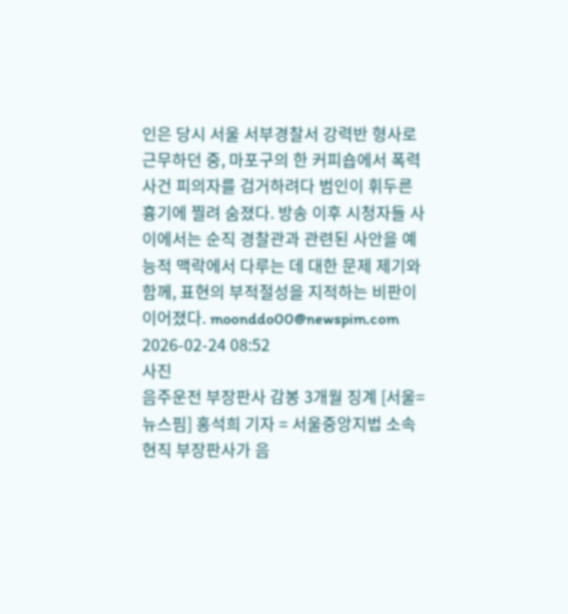인은 당시 서울 서부경찰서 강력반 형사로 근무하던 중, 마포구의 한 커피숍에서 폭력 사건 피의자를 검거하려다 범인이 휘두른 흉기에 찔려 숨졌다. 방송 이후 시청자들 사이에서는 순직 경찰관과 관련된 사안을 예능적 맥락에서 다루는 데 대한 문제 제기와 함께, 표현의 부적절성을 지적하는 비판이 이어졌다. moonddo00@newspim.com 2026-02-24 08:52
사진
음주운전 부장판사 감봉 3개월 징계 [서울=뉴스핌] 홍석희 기자 = 서울중앙지법 소속 현직 부장판사가 음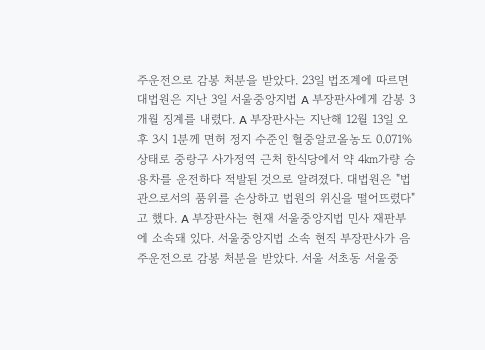주운전으로 감봉 처분을 받았다. 23일 법조계에 따르면 대법원은 지난 3일 서울중앙지법 A 부장판사에게 감봉 3개월 징계를 내렸다. A 부장판사는 지난해 12월 13일 오후 3시 1분께 면허 정지 수준인 혈중알코올농도 0.071% 상태로 중랑구 사가정역 근처 한식당에서 약 4㎞가량 승용차를 운전하다 적발된 것으로 알려졌다. 대법원은 "법관으로서의 품위를 손상하고 법원의 위신을 떨어뜨렸다"고 했다. A 부장판사는 현재 서울중앙지법 민사 재판부에 소속돼 있다. 서울중앙지법 소속 현직 부장판사가 음주운전으로 감봉 처분을 받았다. 서울 서초동 서울중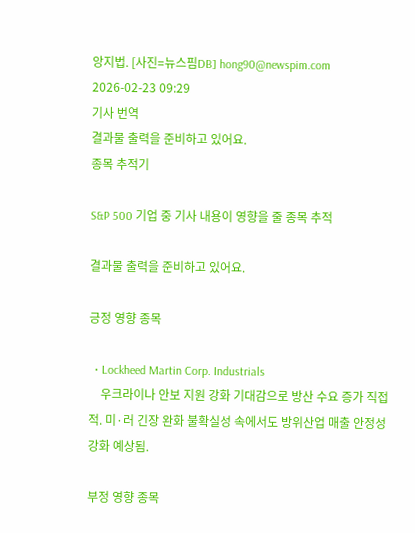앙지법. [사진=뉴스핌DB] hong90@newspim.com 2026-02-23 09:29
기사 번역
결과물 출력을 준비하고 있어요.
종목 추적기

S&P 500 기업 중 기사 내용이 영향을 줄 종목 추적

결과물 출력을 준비하고 있어요.

긍정 영향 종목

  • Lockheed Martin Corp. Industrials
    우크라이나 안보 지원 강화 기대감으로 방산 수요 증가 직접적. 미·러 긴장 완화 불확실성 속에서도 방위산업 매출 안정성 강화 예상됨.

부정 영향 종목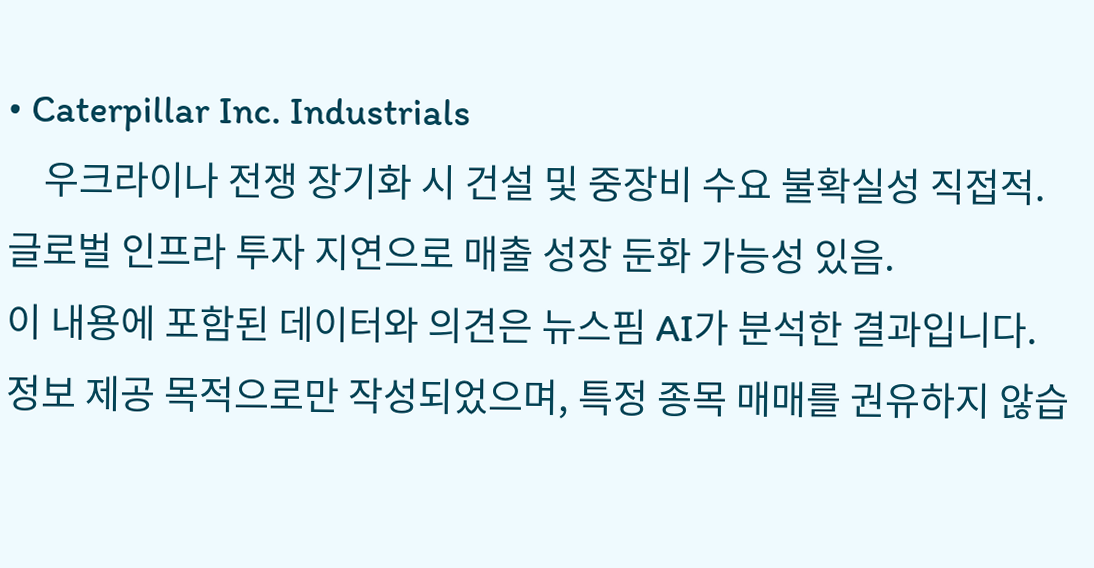• Caterpillar Inc. Industrials
    우크라이나 전쟁 장기화 시 건설 및 중장비 수요 불확실성 직접적. 글로벌 인프라 투자 지연으로 매출 성장 둔화 가능성 있음.
이 내용에 포함된 데이터와 의견은 뉴스핌 AI가 분석한 결과입니다. 정보 제공 목적으로만 작성되었으며, 특정 종목 매매를 권유하지 않습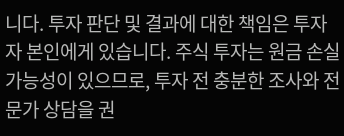니다. 투자 판단 및 결과에 대한 책임은 투자자 본인에게 있습니다. 주식 투자는 원금 손실 가능성이 있으므로, 투자 전 충분한 조사와 전문가 상담을 권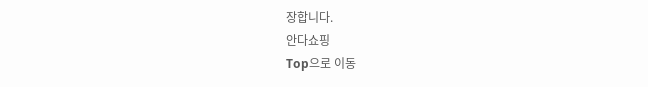장합니다.
안다쇼핑
Top으로 이동